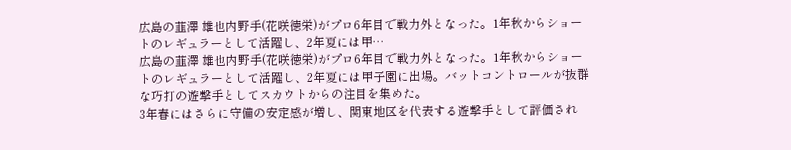広島の韮澤 雄也内野手(花咲徳栄)がプロ6年目で戦力外となった。1年秋からショートのレギュラーとして活躍し、2年夏には甲…
広島の韮澤 雄也内野手(花咲徳栄)がプロ6年目で戦力外となった。1年秋からショートのレギュラーとして活躍し、2年夏には甲子園に出場。バットコントロールが抜群な巧打の遊撃手としてスカウトからの注目を集めた。
3年春にはさらに守備の安定感が増し、関東地区を代表する遊撃手として評価され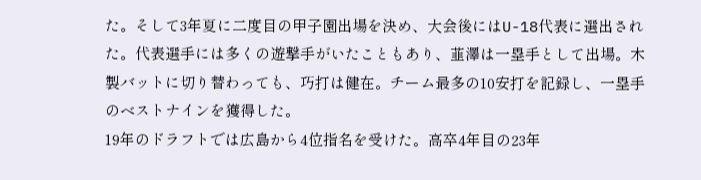た。そして3年夏に二度目の甲子園出場を決め、大会後にはU-18代表に選出された。代表選手には多くの遊撃手がいたこともあり、韮澤は一塁手として出場。木製バットに切り替わっても、巧打は健在。チーム最多の10安打を記録し、一塁手のベストナインを獲得した。
19年のドラフトでは広島から4位指名を受けた。高卒4年目の23年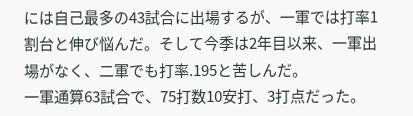には自己最多の43試合に出場するが、一軍では打率1割台と伸び悩んだ。そして今季は2年目以来、一軍出場がなく、二軍でも打率.195と苦しんだ。
一軍通算63試合で、75打数10安打、3打点だった。